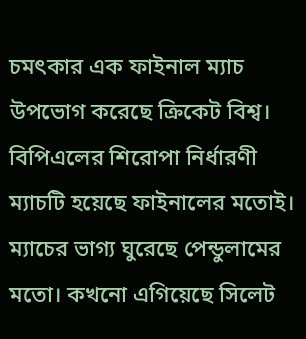চমৎকার এক ফাইনাল ম্যাচ উপভোগ করেছে ক্রিকেট বিশ্ব। বিপিএলের শিরোপা নির্ধারণী ম্যাচটি হয়েছে ফাইনালের মতোই। ম্যাচের ভাগ্য ঘুরেছে পেন্ডুলামের মতো। কখনো এগিয়েছে সিলেট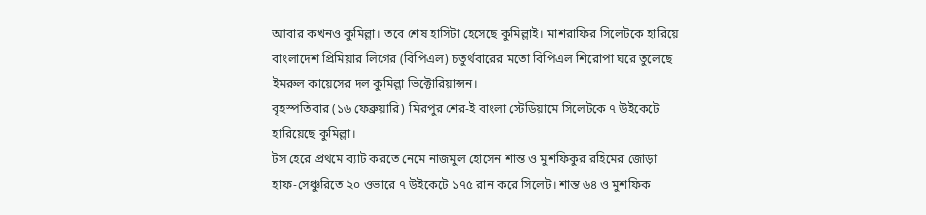আবার কখনও কুমিল্লা। তবে শেষ হাসিটা হেসেছে কুমিল্লাই। মাশরাফির সিলেটকে হারিয়ে বাংলাদেশ প্রিমিয়ার লিগের (বিপিএল) চতুর্থবারের মতো বিপিএল শিরোপা ঘরে তুলেছে ইমরুল কায়েসের দল কুমিল্লা ভিক্টোরিয়ান্সন।
বৃহস্পতিবার (১৬ ফেব্রুয়ারি) মিরপুর শের-ই বাংলা স্টেডিয়ামে সিলেটকে ৭ উইকেটে হারিয়েছে কুমিল্লা।
টস হেরে প্রথমে ব্যাট করতে নেমে নাজমুল হোসেন শান্ত ও মুশফিকুর রহিমের জোড়া হাফ-সেঞ্চুরিতে ২০ ওভারে ৭ উইকেটে ১৭৫ রান করে সিলেট। শান্ত ৬৪ ও মুশফিক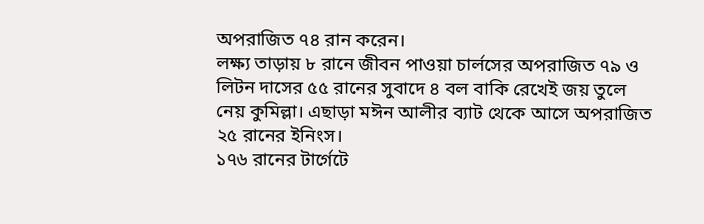অপরাজিত ৭৪ রান করেন।
লক্ষ্য তাড়ায় ৮ রানে জীবন পাওয়া চার্লসের অপরাজিত ৭৯ ও লিটন দাসের ৫৫ রানের সুবাদে ৪ বল বাকি রেখেই জয় তুলে নেয় কুমিল্লা। এছাড়া মঈন আলীর ব্যাট থেকে আসে অপরাজিত ২৫ রানের ইনিংস।
১৭৬ রানের টার্গেটে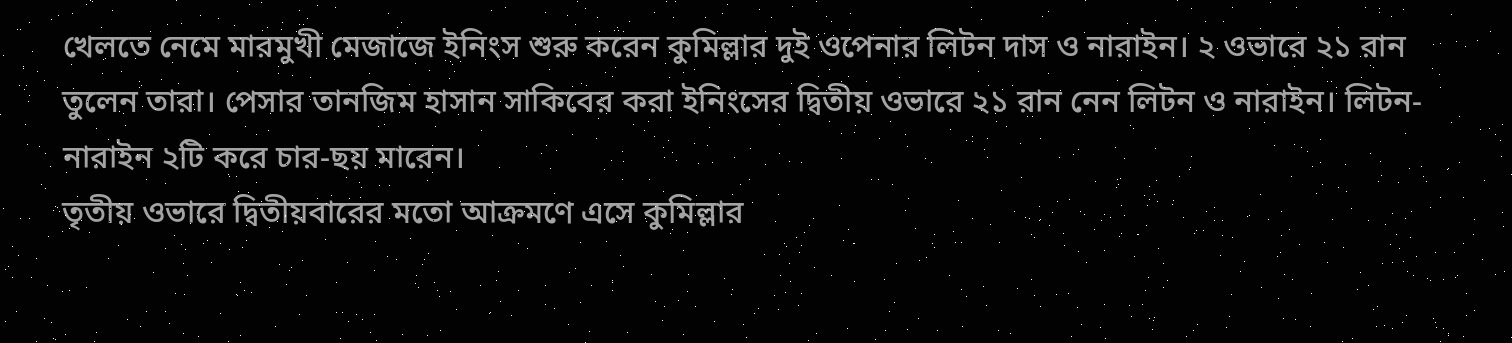খেলতে নেমে মারমুখী মেজাজে ইনিংস শুরু করেন কুমিল্লার দুই ওপেনার লিটন দাস ও নারাইন। ২ ওভারে ২১ রান তুলেন তারা। পেসার তানজিম হাসান সাকিবের করা ইনিংসের দ্বিতীয় ওভারে ২১ রান নেন লিটন ও নারাইন। লিটন-নারাইন ২টি করে চার-ছয় মারেন।
তৃতীয় ওভারে দ্বিতীয়বারের মতো আক্রমণে এসে কুমিল্লার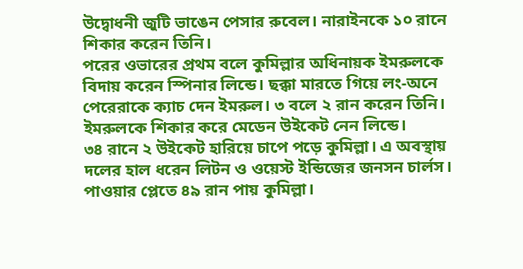উদ্বোধনী জুটি ভাঙেন পেসার রুবেল। নারাইনকে ১০ রানে শিকার করেন তিনি।
পরের ওভারের প্রথম বলে কুমিল্লার অধিনায়ক ইমরুলকে বিদায় করেন স্পিনার লিন্ডে। ছক্কা মারতে গিয়ে লং-অনে পেরেরাকে ক্যাচ দেন ইমরুল। ৩ বলে ২ রান করেন তিনি। ইমরুলকে শিকার করে মেডেন উইকেট নেন লিন্ডে।
৩৪ রানে ২ উইকেট হারিয়ে চাপে পড়ে কুমিল্লা। এ অবস্থায় দলের হাল ধরেন লিটন ও ওয়েস্ট ইন্ডিজের জনসন চার্লস। পাওয়ার প্লেতে ৪৯ রান পায় কুমিল্লা।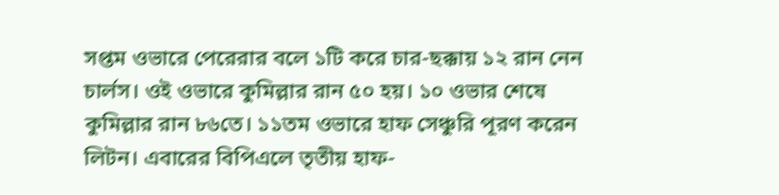সপ্তম ওভারে পেরেরার বলে ১টি করে চার-ছক্কায় ১২ রান নেন চার্লস। ওই ওভারে কুমিল্লার রান ৫০ হয়। ১০ ওভার শেষে কুমিল্লার রান ৮৬তে। ১১তম ওভারে হাফ সেঞ্চুরি পূরণ করেন লিটন। এবারের বিপিএলে তৃতীয় হাফ-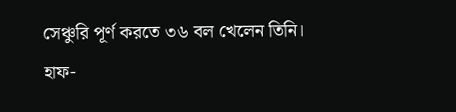সেঞ্চুরি পূর্ণ করতে ৩৬ বল খেলেন তিনি।
হাফ-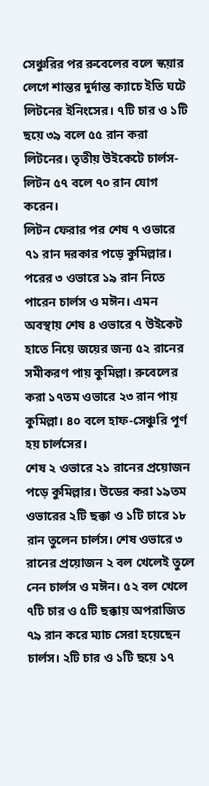সেঞ্চুরির পর রুবেলের বলে স্কয়ার লেগে শান্তর দুর্দান্ত ক্যাচে ইতি ঘটে লিটনের ইনিংসের। ৭টি চার ও ১টি ছয়ে ৩৯ বলে ৫৫ রান করা লিটনের। তৃতীয় উইকেটে চার্লস-লিটন ৫৭ বলে ৭০ রান যোগ করেন।
লিটন ফেরার পর শেষ ৭ ওভারে ৭১ রান দরকার পড়ে কুমিল্লার। পরের ৩ ওভারে ১৯ রান নিতে পারেন চার্লস ও মঈন। এমন অবস্থায় শেষ ৪ ওভারে ৭ উইকেট হাতে নিয়ে জয়ের জন্য ৫২ রানের সমীকরণ পায় কুমিল্লা। রুবেলের করা ১৭তম ওভারে ২৩ রান পায় কুমিল্লা। ৪০ বলে হাফ-সেঞ্চুরি পূর্ণ হয় চার্লসের।
শেষ ২ ওভারে ২১ রানের প্রয়োজন পড়ে কুমিল্লার। উডের করা ১৯তম ওভারের ২টি ছক্কা ও ১টি চারে ১৮ রান তুলেন চার্লস। শেষ ওভারে ৩ রানের প্রয়োজন ২ বল খেলেই তুলে নেন চার্লস ও মঈন। ৫২ বল খেলে ৭টি চার ও ৫টি ছক্কায় অপরাজিত ৭৯ রান করে ম্যাচ সেরা হয়েছেন চার্লস। ২টি চার ও ১টি ছয়ে ১৭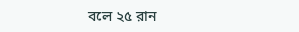বলে ২৫ রান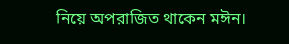নিয়ে অপরাজিত থাকেন মঈন।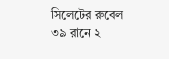সিলেটের রুবেল ৩৯ রানে ২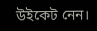উইকেট নেন।